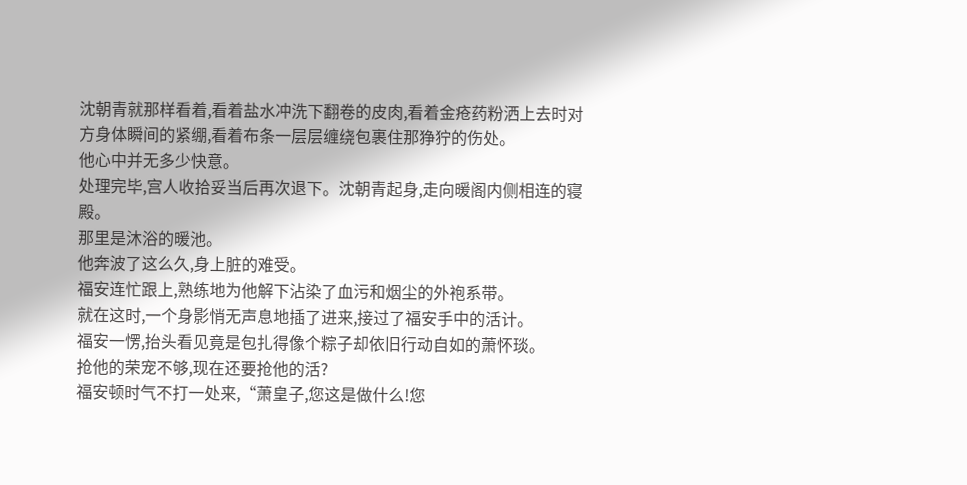沈朝青就那样看着,看着盐水冲洗下翻卷的皮肉,看着金疮药粉洒上去时对方身体瞬间的紧绷,看着布条一层层缠绕包裹住那狰狞的伤处。
他心中并无多少快意。
处理完毕,宫人收拾妥当后再次退下。沈朝青起身,走向暖阁内侧相连的寝殿。
那里是沐浴的暖池。
他奔波了这么久,身上脏的难受。
福安连忙跟上,熟练地为他解下沾染了血污和烟尘的外袍系带。
就在这时,一个身影悄无声息地插了进来,接过了福安手中的活计。
福安一愣,抬头看见竟是包扎得像个粽子却依旧行动自如的萧怀琰。
抢他的荣宠不够,现在还要抢他的活?
福安顿时气不打一处来,“萧皇子,您这是做什么!您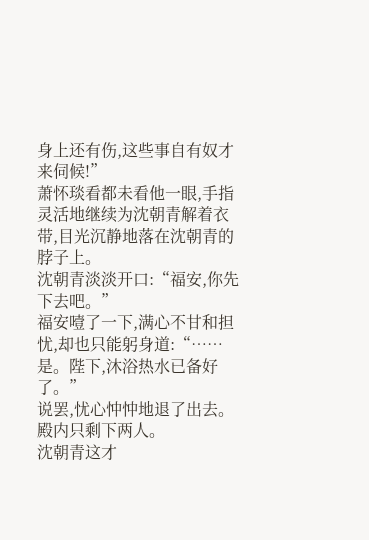身上还有伤,这些事自有奴才来伺候!”
萧怀琰看都未看他一眼,手指灵活地继续为沈朝青解着衣带,目光沉静地落在沈朝青的脖子上。
沈朝青淡淡开口:“福安,你先下去吧。”
福安噎了一下,满心不甘和担忧,却也只能躬身道:“……是。陛下,沐浴热水已备好了。”
说罢,忧心忡忡地退了出去。
殿内只剩下两人。
沈朝青这才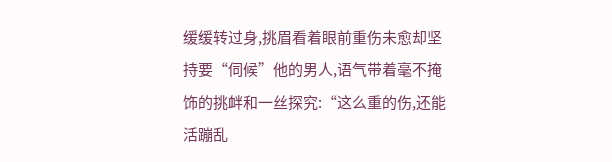缓缓转过身,挑眉看着眼前重伤未愈却坚持要“伺候”他的男人,语气带着毫不掩饰的挑衅和一丝探究:“这么重的伤,还能活蹦乱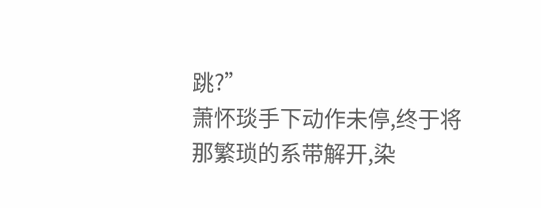跳?”
萧怀琰手下动作未停,终于将那繁琐的系带解开,染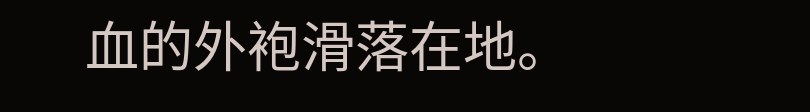血的外袍滑落在地。